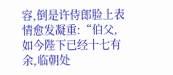容,倒是许侍郎脸上表情愈发凝重:“伯父,如今陛下已经十七有余,临朝处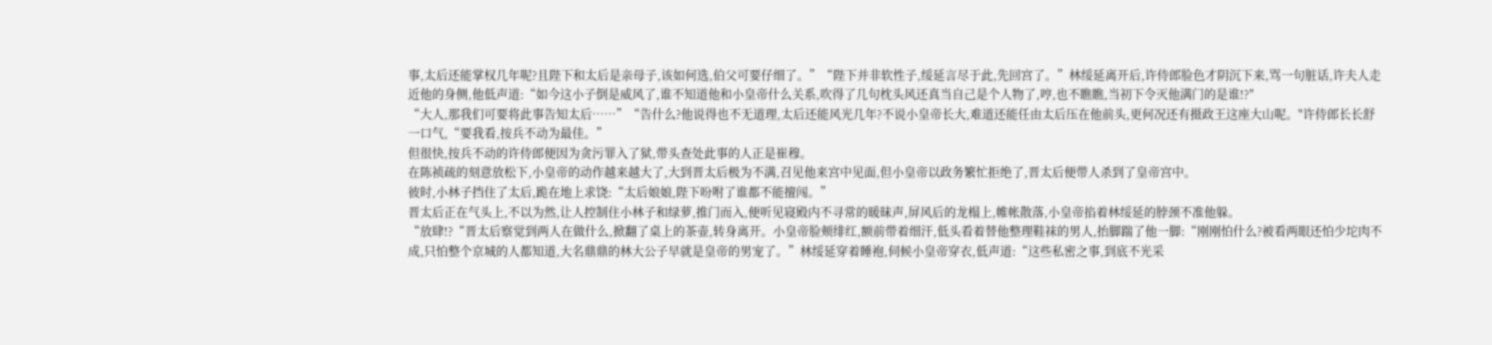事,太后还能掌权几年呢?且陛下和太后是亲母子,该如何选,伯父可要仔细了。”“陛下并非软性子,绥延言尽于此,先回宫了。”林绥延离开后,许侍郎脸色才阴沉下来,骂一句脏话,许夫人走近他的身侧,他低声道:“如今这小子倒是威风了,谁不知道他和小皇帝什么关系,吹得了几句枕头风还真当自己是个人物了,哼,也不瞧瞧,当初下令灭他满门的是谁!?″
“大人,那我们可要将此事告知太后……”“告什么?他说得也不无道理,太后还能风光几年?不说小皇帝长大,难道还能任由太后压在他前头,更何况还有摄政王这座大山呢。"许侍郎长长舒一口气,“要我看,按兵不动为最佳。”
但很快,按兵不动的许侍郎便因为贪污罪入了狱,带头查处此事的人正是崔穆。
在陈祯疏的刻意放松下,小皇帝的动作越来越大了,大到晋太后极为不满,召见他来宫中见面,但小皇帝以政务繁忙拒绝了,晋太后便带人杀到了皇帝宫中。
彼时,小林子挡住了太后,跪在地上求饶:“太后娘娘,陛下吩咐了谁都不能擅闯。”
晋太后正在气头上,不以为然,让人控制住小林子和绿萝,推门而入,便听见寝殿内不寻常的暖昧声,屏风后的龙榻上,帷帐散落,小皇帝掐着林绥延的脖颈不准他躲。
“放肆!?“晋太后察觉到两人在做什么,掀翻了桌上的茶壶,转身离开。小皇帝脸颊绯红,额前带着细汗,低头看着替他整理鞋袜的男人,抬脚踹了他一脚:“刚刚怕什么?被看两眼还怕少坨肉不成,只怕整个京城的人都知道,大名鼎鼎的林大公子早就是皇帝的男宠了。”林绥延穿着睡袍,伺候小皇帝穿衣,低声道:“这些私密之事,到底不光采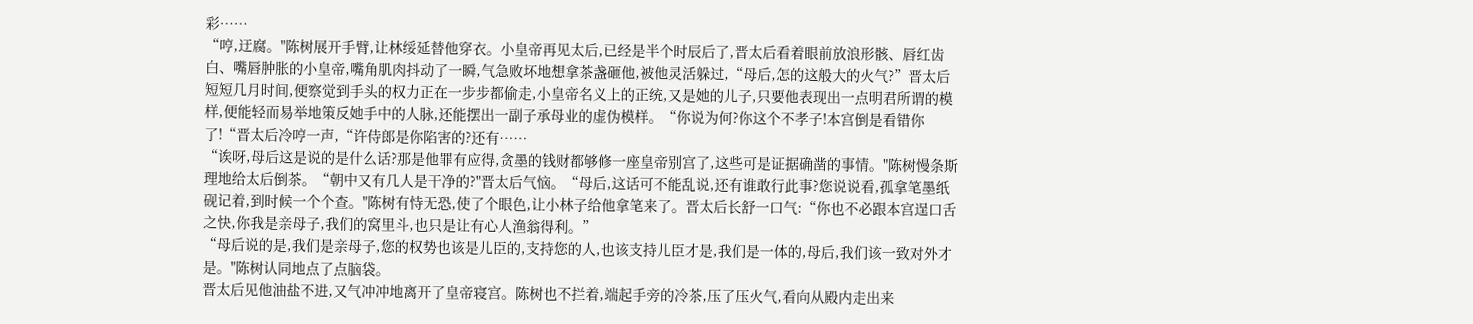彩……
“哼,迂腐。"陈树展开手臂,让林绥延替他穿衣。小皇帝再见太后,已经是半个时辰后了,晋太后看着眼前放浪形骸、唇红齿白、嘴唇肿胀的小皇帝,嘴角肌肉抖动了一瞬,气急败坏地想拿茶盏砸他,被他灵活躲过,“母后,怎的这般大的火气?”晋太后短短几月时间,便察觉到手头的权力正在一步步都偷走,小皇帝名义上的正统,又是她的儿子,只要他表现出一点明君所谓的模样,便能轻而易举地策反她手中的人脉,还能摆出一副子承母业的虚伪模样。“你说为何?你这个不孝子!本宫倒是看错你了!“晋太后冷哼一声,“许侍郎是你陷害的?还有……
“诶呀,母后这是说的是什么话?那是他罪有应得,贪墨的钱财都够修一座皇帝别宫了,这些可是证据确凿的事情。"陈树慢条斯理地给太后倒茶。“朝中又有几人是干净的?"晋太后气恼。“母后,这话可不能乱说,还有谁敢行此事?您说说看,孤拿笔墨纸砚记着,到时候一个个查。"陈树有恃无恐,使了个眼色,让小林子给他拿笔来了。晋太后长舒一口气:“你也不必跟本宫逞口舌之快,你我是亲母子,我们的窝里斗,也只是让有心人渔翁得利。”
“母后说的是,我们是亲母子,您的权势也该是儿臣的,支持您的人,也该支持儿臣才是,我们是一体的,母后,我们该一致对外才是。"陈树认同地点了点脑袋。
晋太后见他油盐不进,又气冲冲地离开了皇帝寝宫。陈树也不拦着,端起手旁的冷茶,压了压火气,看向从殿内走出来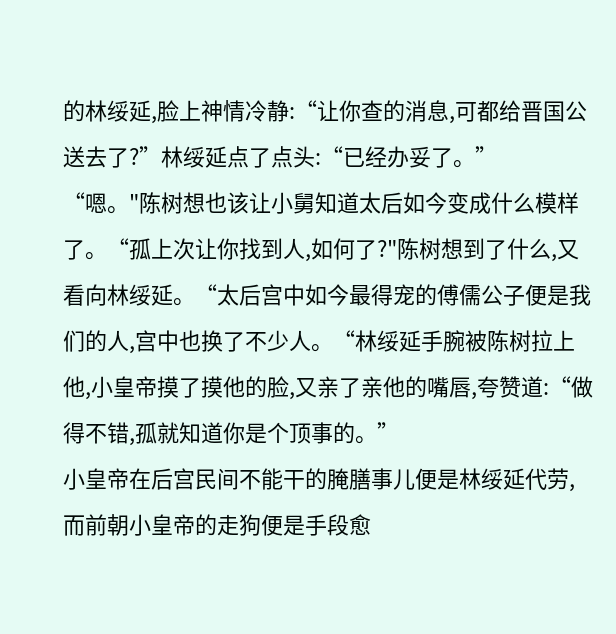的林绥延,脸上神情冷静:“让你查的消息,可都给晋国公送去了?”林绥延点了点头:“已经办妥了。”
“嗯。"陈树想也该让小舅知道太后如今变成什么模样了。“孤上次让你找到人,如何了?"陈树想到了什么,又看向林绥延。“太后宫中如今最得宠的傅儒公子便是我们的人,宫中也换了不少人。“林绥延手腕被陈树拉上他,小皇帝摸了摸他的脸,又亲了亲他的嘴唇,夸赞道:“做得不错,孤就知道你是个顶事的。”
小皇帝在后宫民间不能干的腌膳事儿便是林绥延代劳,而前朝小皇帝的走狗便是手段愈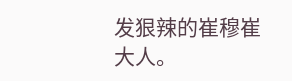发狠辣的崔穆崔大人。